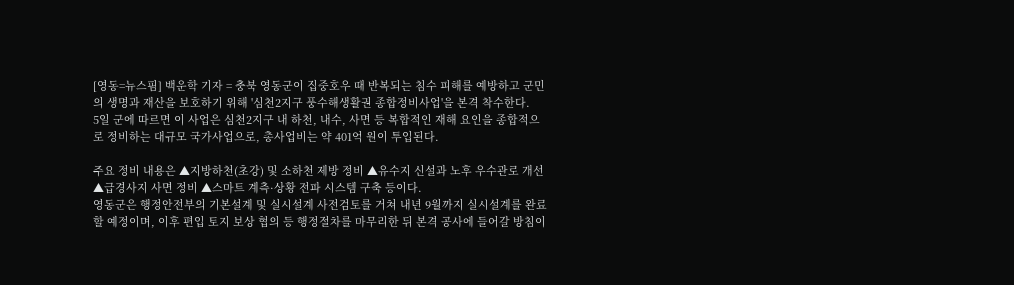[영동=뉴스핌] 백운학 기자 = 충북 영동군이 집중호우 때 반복되는 침수 피해를 예방하고 군민의 생명과 재산을 보호하기 위해 '심천2지구 풍수해생활권 종합정비사업'을 본격 착수한다.
5일 군에 따르면 이 사업은 심천2지구 내 하천, 내수, 사면 등 복합적인 재해 요인을 종합적으로 정비하는 대규모 국가사업으로, 총사업비는 약 401억 원이 투입된다.

주요 정비 내용은 ▲지방하천(초강) 및 소하천 제방 정비 ▲유수지 신설과 노후 우수관로 개선 ▲급경사지 사면 정비 ▲스마트 계측·상황 전파 시스템 구축 등이다.
영동군은 행정안전부의 기본설계 및 실시설계 사전검토를 거쳐 내년 9월까지 실시설계를 완료할 예정이며, 이후 편입 토지 보상 협의 등 행정절차를 마무리한 뒤 본격 공사에 들어갈 방침이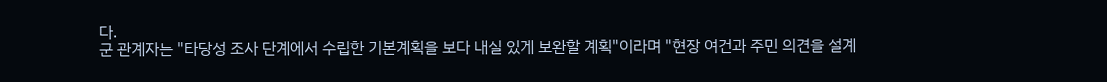다.
군 관계자는 "타당성 조사 단계에서 수립한 기본계획을 보다 내실 있게 보완할 계획"이라며 "현장 여건과 주민 의견을 설계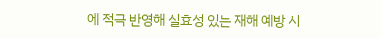에 적극 반영해 실효성 있는 재해 예방 시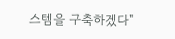스템을 구축하겠다"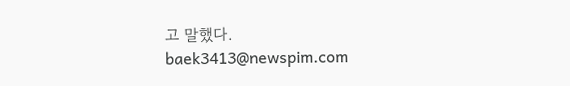고 말했다.
baek3413@newspim.com